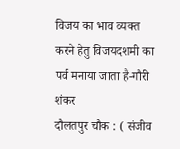विजय का भाव व्यक्त करने हेतु विजयदशमी का पर्व मनाया जाता है-गौरी शंकर
दौलतपुर चौक : ( संजीव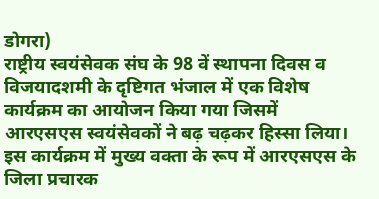डोगरा)
राष्ट्रीय स्वयंसेवक संघ के 98 वें स्थापना दिवस व विजयादशमी के दृष्टिगत भंजाल में एक विशेष कार्यक्रम का आयोजन किया गया जिसमें आरएसएस स्वयंसेवकों ने बढ़ चढ़कर हिस्सा लिया। इस कार्यक्रम में मुख्य वक्ता के रूप में आरएसएस के जिला प्रचारक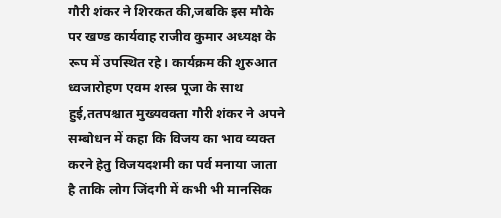गौरी शंकर ने शिरकत की,जबकि इस मौके पर खण्ड कार्यवाह राजीव कुमार अध्यक्ष के रूप में उपस्थित रहे। कार्यक्रम की शुरुआत ध्वजारोहण एवम शस्त्र पूजा के साथ हुई,ततपश्चात मुख्यवक्ता गौरी शंकर ने अपने सम्बोधन में कहा कि विजय का भाव व्यक्त करने हेतु विजयदशमी का पर्व मनाया जाता है ताकि लोग जिंदगी में कभी भी मानसिक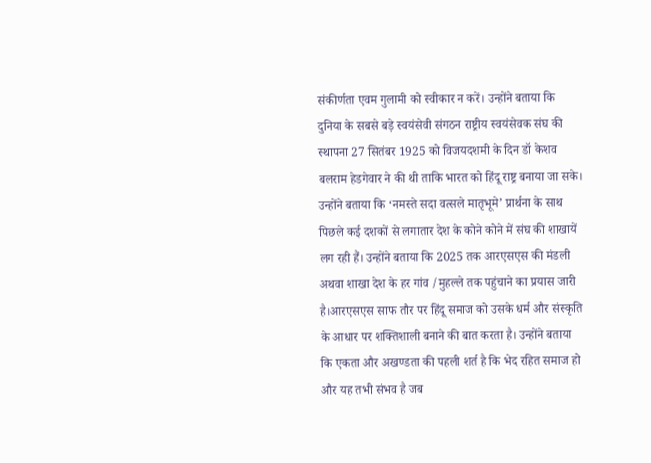संकीर्णता एवम गुलामी को स्वीकार न करें। उन्होंने बताया कि दुनिया के सबसे बड़े स्वयंसेवी संगठन राष्ट्रीय स्वयंसेवक संघ की स्थापना 27 सितंबर 1925 को विजयदशमी के दिन डॉ केशव बलराम हेडगेवार ने की थी ताकि भारत को हिंदू राष्ट्र बनाया जा सके। उन्होंने बताया कि ‘नमस्ते सदा वत्सले मातृभूमे’ प्रार्थना के साथ पिछले कई दशकों से लगातार देश के कोने कोने में संघ की शाखायें लग रही हैं। उन्होंने बताया कि 2025 तक आरएसएस की मंडली अथवा शाखा देश के हर गांव /मुहल्ले तक पहुंचाने का प्रयास जारी है।आरएसएस साफ तौर पर हिंदू समाज को उसके धर्म और संस्कृति के आधार पर शक्तिशाली बनाने की बात करता है। उन्होंने बताया कि एकता और अखण्डता की पहली शर्त है कि भेद रहित समाज हो और यह तभी संभव है जब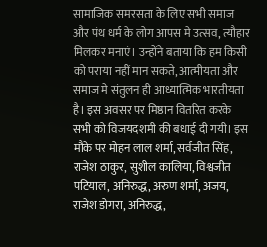सामाजिक समरसता के लिए सभी समाज और पंथ धर्म के लोग आपस मे उत्सव, त्यौहार मिलकर मनाएं। उन्होंने बताया कि हम किसी को पराया नहीं मान सकते, आत्मीयता और समाज मे संतुलन ही आध्यात्मिक भारतीयता है। इस अवसर पर मिष्ठान वितरित करके सभी को विजयदशमी की बधाई दी गयी। इस मौके पर मोहन लाल शर्मा, सर्वजीत सिंह, राजेश ठाकुर, सुशील कालिया, विश्वजीत पटियाल, अनिरुद्ध, अरुण शर्मा, अजय, राजेश डोगरा, अनिरुद्ध,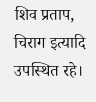शिव प्रताप, चिराग इत्यादि उपस्थित रहे।